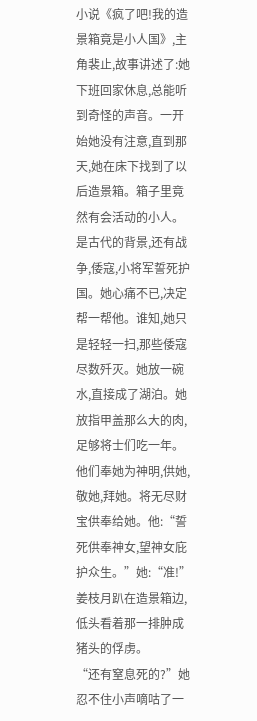小说《疯了吧!我的造景箱竟是小人国》,主角裴止,故事讲述了:她下班回家休息,总能听到奇怪的声音。一开始她没有注意,直到那天,她在床下找到了以后造景箱。箱子里竟然有会活动的小人。是古代的背景,还有战争,倭寇,小将军誓死护国。她心痛不已,决定帮一帮他。谁知,她只是轻轻一扫,那些倭寇尽数歼灭。她放一碗水,直接成了湖泊。她放指甲盖那么大的肉,足够将士们吃一年。他们奉她为神明,供她,敬她,拜她。将无尽财宝供奉给她。他:“誓死供奉神女,望神女庇护众生。”她:“准!”
姜枝月趴在造景箱边,低头看着那一排肿成猪头的俘虏。
“还有窒息死的?”她忍不住小声嘀咕了一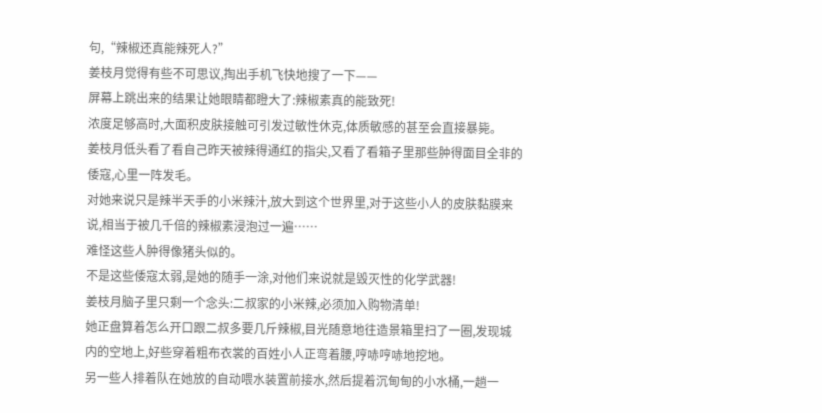句,“辣椒还真能辣死人?”
姜枝月觉得有些不可思议,掏出手机飞快地搜了一下——
屏幕上跳出来的结果让她眼睛都瞪大了:辣椒素真的能致死!
浓度足够高时,大面积皮肤接触可引发过敏性休克,体质敏感的甚至会直接暴毙。
姜枝月低头看了看自己昨天被辣得通红的指尖,又看了看箱子里那些肿得面目全非的倭寇,心里一阵发毛。
对她来说只是辣半天手的小米辣汁,放大到这个世界里,对于这些小人的皮肤黏膜来说,相当于被几千倍的辣椒素浸泡过一遍……
难怪这些人肿得像猪头似的。
不是这些倭寇太弱,是她的随手一涂,对他们来说就是毁灭性的化学武器!
姜枝月脑子里只剩一个念头:二叔家的小米辣,必须加入购物清单!
她正盘算着怎么开口跟二叔多要几斤辣椒,目光随意地往造景箱里扫了一圈,发现城内的空地上,好些穿着粗布衣裳的百姓小人正弯着腰,哼哧哼哧地挖地。
另一些人排着队在她放的自动喂水装置前接水,然后提着沉甸甸的小水桶,一趟一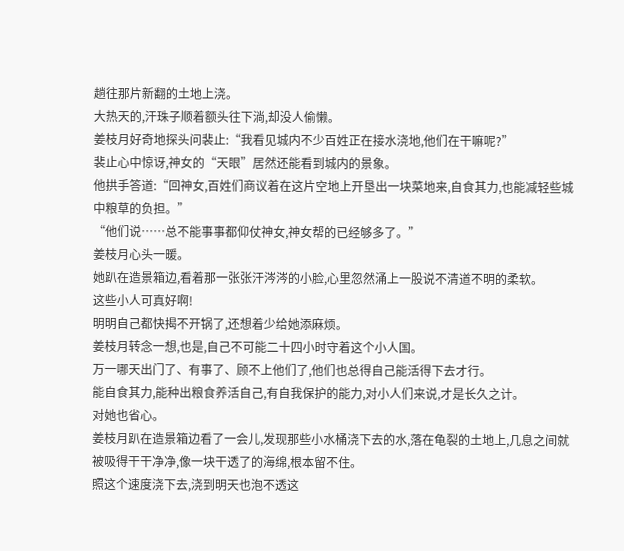趟往那片新翻的土地上浇。
大热天的,汗珠子顺着额头往下淌,却没人偷懒。
姜枝月好奇地探头问裴止:“我看见城内不少百姓正在接水浇地,他们在干嘛呢?”
裴止心中惊讶,神女的“天眼”居然还能看到城内的景象。
他拱手答道:“回神女,百姓们商议着在这片空地上开垦出一块菜地来,自食其力,也能减轻些城中粮草的负担。”
“他们说……总不能事事都仰仗神女,神女帮的已经够多了。”
姜枝月心头一暖。
她趴在造景箱边,看着那一张张汗涔涔的小脸,心里忽然涌上一股说不清道不明的柔软。
这些小人可真好啊!
明明自己都快揭不开锅了,还想着少给她添麻烦。
姜枝月转念一想,也是,自己不可能二十四小时守着这个小人国。
万一哪天出门了、有事了、顾不上他们了,他们也总得自己能活得下去才行。
能自食其力,能种出粮食养活自己,有自我保护的能力,对小人们来说,才是长久之计。
对她也省心。
姜枝月趴在造景箱边看了一会儿,发现那些小水桶浇下去的水,落在龟裂的土地上,几息之间就被吸得干干净净,像一块干透了的海绵,根本留不住。
照这个速度浇下去,浇到明天也泡不透这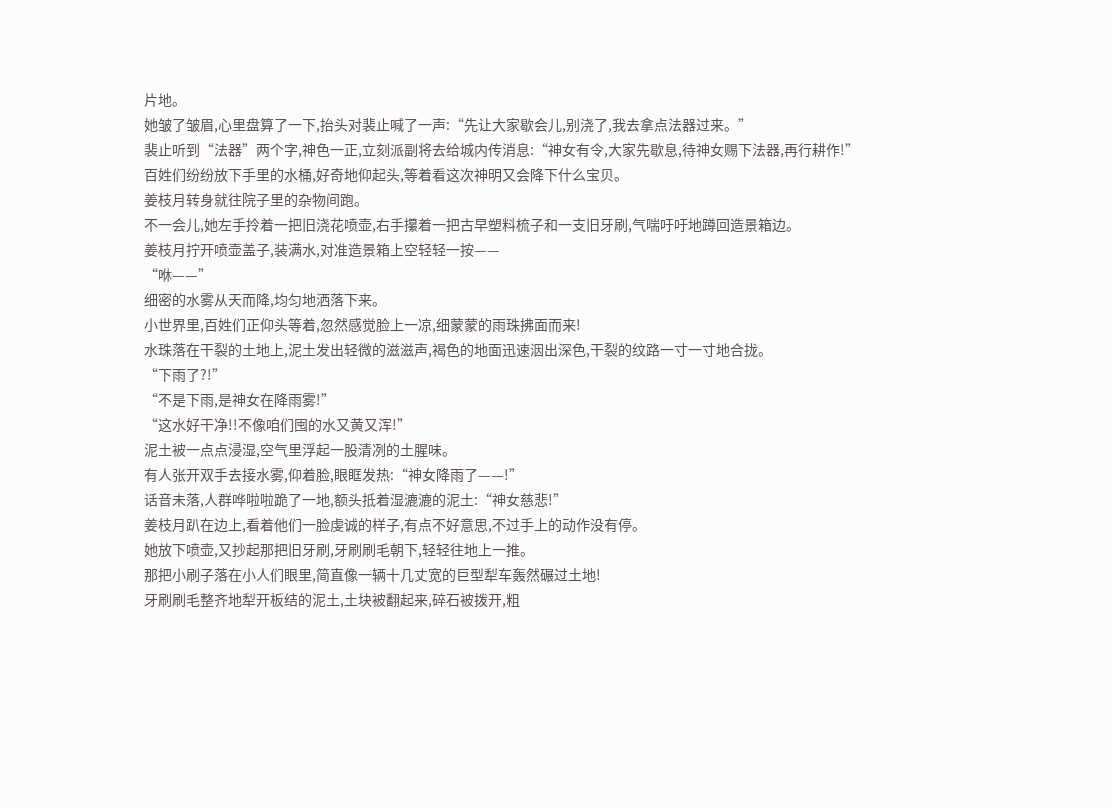片地。
她皱了皱眉,心里盘算了一下,抬头对裴止喊了一声:“先让大家歇会儿,别浇了,我去拿点法器过来。”
裴止听到“法器”两个字,神色一正,立刻派副将去给城内传消息:“神女有令,大家先歇息,待神女赐下法器,再行耕作!”
百姓们纷纷放下手里的水桶,好奇地仰起头,等着看这次神明又会降下什么宝贝。
姜枝月转身就往院子里的杂物间跑。
不一会儿,她左手拎着一把旧浇花喷壶,右手攥着一把古早塑料梳子和一支旧牙刷,气喘吁吁地蹲回造景箱边。
姜枝月拧开喷壶盖子,装满水,对准造景箱上空轻轻一按——
“咻——”
细密的水雾从天而降,均匀地洒落下来。
小世界里,百姓们正仰头等着,忽然感觉脸上一凉,细蒙蒙的雨珠拂面而来!
水珠落在干裂的土地上,泥土发出轻微的滋滋声,褐色的地面迅速洇出深色,干裂的纹路一寸一寸地合拢。
“下雨了?!”
“不是下雨,是神女在降雨雾!”
“这水好干净!!不像咱们囤的水又黄又浑!”
泥土被一点点浸湿,空气里浮起一股清冽的土腥味。
有人张开双手去接水雾,仰着脸,眼眶发热:“神女降雨了——!”
话音未落,人群哗啦啦跪了一地,额头抵着湿漉漉的泥土:“神女慈悲!”
姜枝月趴在边上,看着他们一脸虔诚的样子,有点不好意思,不过手上的动作没有停。
她放下喷壶,又抄起那把旧牙刷,牙刷刷毛朝下,轻轻往地上一推。
那把小刷子落在小人们眼里,简直像一辆十几丈宽的巨型犁车轰然碾过土地!
牙刷刷毛整齐地犁开板结的泥土,土块被翻起来,碎石被拨开,粗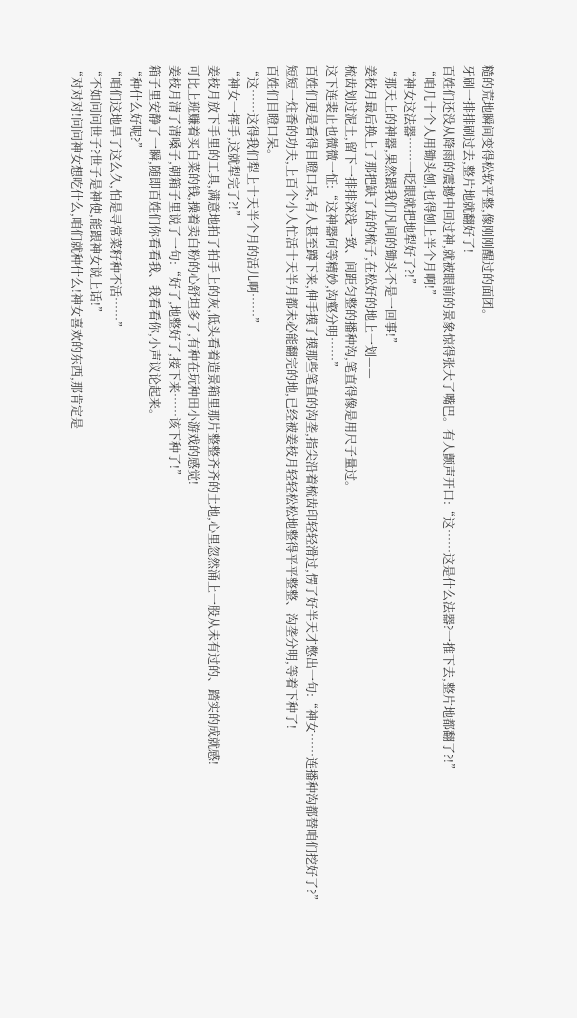糙的荒地瞬间变得松软平整,像刚刚醒过的面团。
牙刷一排排刷过去,整片地就翻好了!
百姓们还没从降雨的震撼中回过神,就被眼前的景象惊得张大了嘴巴。有人颤声开口:“这……这是什么法器?一推下去,整片地都翻了?!”
“咱几十个人用锄头刨,也得刨上半个月啊!”
“神女这法器……一眨眼就把地犁好了?!”
“那天上的神器,果然跟我们凡间的锄头不是一回事!”
姜枝月最后换上了那把缺了齿的梳子,在松好的地上一划——
梳齿划过泥土,留下一排排深浅一致、间距匀整的播种沟,笔直得像是用尺子量过。
这下连裴止也微微一怔:“这神器何等精妙,沟壑分明……”
百姓们更是看得目瞪口呆,有人甚至蹲下来,伸手摸了摸那些笔直的沟垄,指尖沿着梳齿印轻轻滑过,愣了好半天才憋出一句:“神女……连播种沟都替咱们挖好了?”
短短一炷香的功夫,上百个小人忙活十天半月都未必能翻完的地,已经被姜枝月轻轻松松地整得平平整整、沟垄分明,等着下种了!
百姓们目瞪口呆。
“这……这得我们犁上十天半个月的活儿啊……”
“神女一挥手,这就犁完了?!”
姜枝月放下手里的工具,满意地拍了拍手上的灰,低头看着造景箱里那片整整齐齐的土地,心里忽然涌上一股从未有过的、踏实的成就感!
可比上班赚着买白菜的钱,操着卖白粉的心舒坦多了,有种在玩种田小游戏的感觉!
姜枝月清了清嗓子,朝箱子里说了一句:“好了,地整好了,接下来……该下种了!”
箱子里安静了一瞬,随即百姓们你看看我、我看看你,小声议论起来。
“种什么好呢?”
“咱们这地旱了这么久,怕是寻常菜籽种不活……”
“不如问问世子?世子是神使,能跟神女说上话!”
“对对对!问问神女想吃什么,咱们就种什么!神女喜欢的东西,那肯定是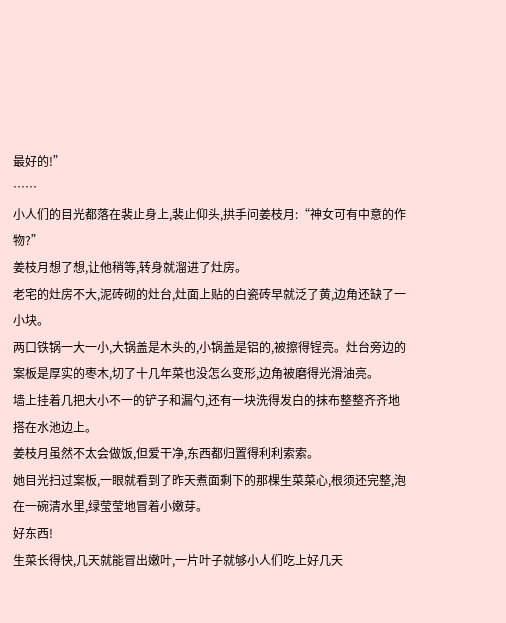最好的!”
……
小人们的目光都落在裴止身上,裴止仰头,拱手问姜枝月:“神女可有中意的作物?”
姜枝月想了想,让他稍等,转身就溜进了灶房。
老宅的灶房不大,泥砖砌的灶台,灶面上贴的白瓷砖早就泛了黄,边角还缺了一小块。
两口铁锅一大一小,大锅盖是木头的,小锅盖是铝的,被擦得锃亮。灶台旁边的案板是厚实的枣木,切了十几年菜也没怎么变形,边角被磨得光滑油亮。
墙上挂着几把大小不一的铲子和漏勺,还有一块洗得发白的抹布整整齐齐地搭在水池边上。
姜枝月虽然不太会做饭,但爱干净,东西都归置得利利索索。
她目光扫过案板,一眼就看到了昨天煮面剩下的那棵生菜菜心,根须还完整,泡在一碗清水里,绿莹莹地冒着小嫩芽。
好东西!
生菜长得快,几天就能冒出嫩叶,一片叶子就够小人们吃上好几天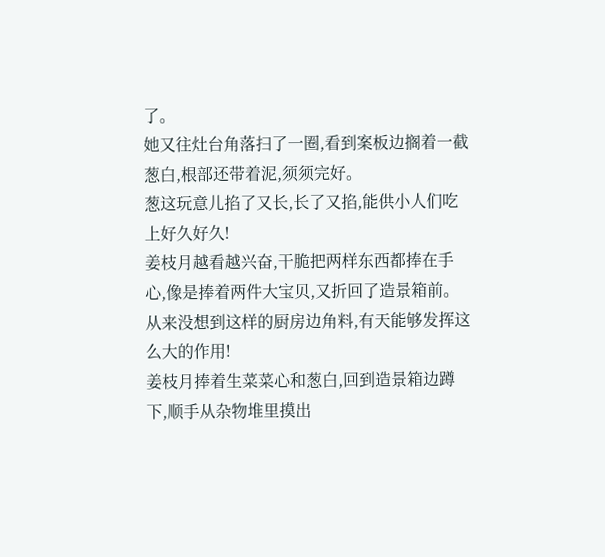了。
她又往灶台角落扫了一圈,看到案板边搁着一截葱白,根部还带着泥,须须完好。
葱这玩意儿掐了又长,长了又掐,能供小人们吃上好久好久!
姜枝月越看越兴奋,干脆把两样东西都捧在手心,像是捧着两件大宝贝,又折回了造景箱前。
从来没想到这样的厨房边角料,有天能够发挥这么大的作用!
姜枝月捧着生菜菜心和葱白,回到造景箱边蹲下,顺手从杂物堆里摸出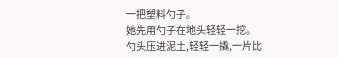一把塑料勺子。
她先用勺子在地头轻轻一挖。
勺头压进泥土,轻轻一撬,一片比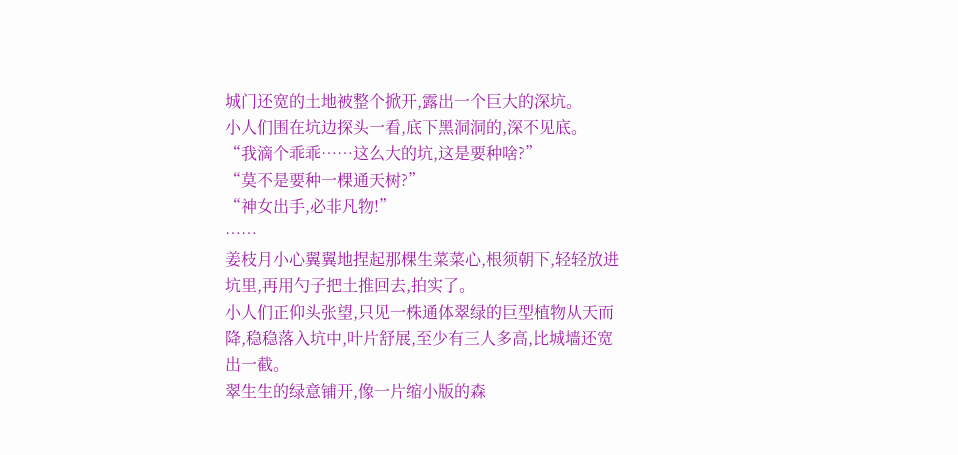城门还宽的土地被整个掀开,露出一个巨大的深坑。
小人们围在坑边探头一看,底下黑洞洞的,深不见底。
“我滴个乖乖……这么大的坑,这是要种啥?”
“莫不是要种一棵通天树?”
“神女出手,必非凡物!”
……
姜枝月小心翼翼地捏起那棵生菜菜心,根须朝下,轻轻放进坑里,再用勺子把土推回去,拍实了。
小人们正仰头张望,只见一株通体翠绿的巨型植物从天而降,稳稳落入坑中,叶片舒展,至少有三人多高,比城墙还宽出一截。
翠生生的绿意铺开,像一片缩小版的森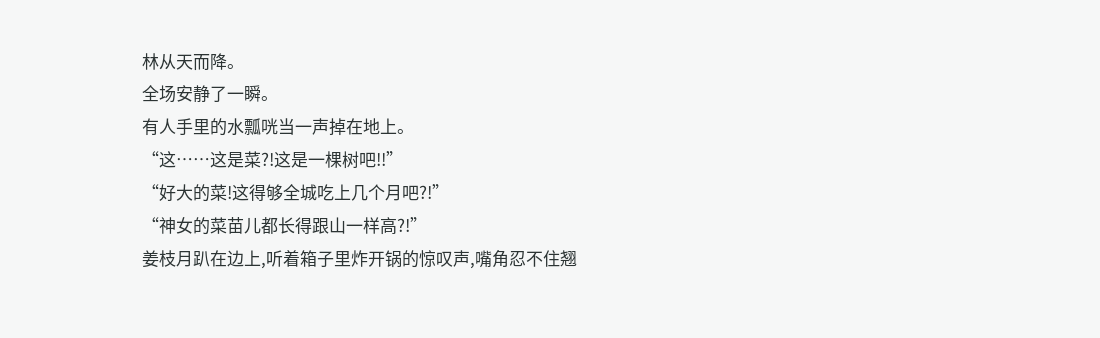林从天而降。
全场安静了一瞬。
有人手里的水瓢咣当一声掉在地上。
“这……这是菜?!这是一棵树吧!!”
“好大的菜!这得够全城吃上几个月吧?!”
“神女的菜苗儿都长得跟山一样高?!”
姜枝月趴在边上,听着箱子里炸开锅的惊叹声,嘴角忍不住翘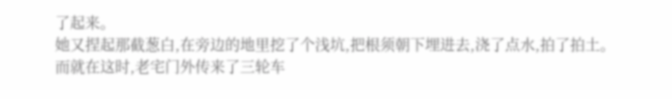了起来。
她又捏起那截葱白,在旁边的地里挖了个浅坑,把根须朝下埋进去,浇了点水,拍了拍土。
而就在这时,老宅门外传来了三轮车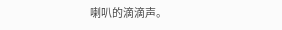喇叭的滴滴声。